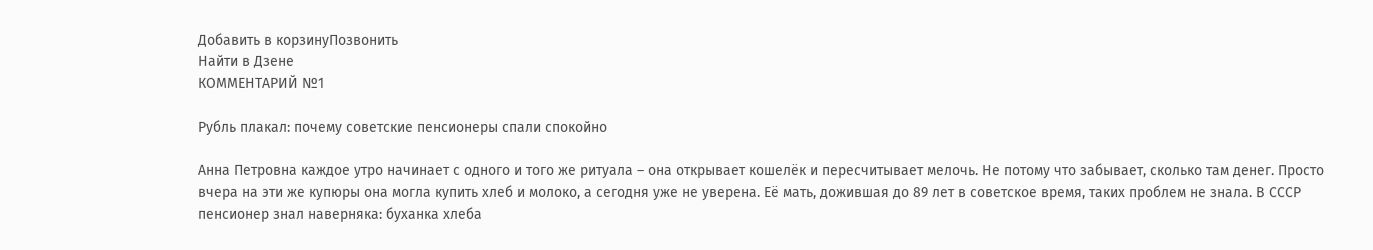Добавить в корзинуПозвонить
Найти в Дзене
КОММЕНТАРИЙ №1

Рубль плакал: почему советские пенсионеры спали спокойно

Анна Петровна каждое утро начинает с одного и того же ритуала – она открывает кошелёк и пересчитывает мелочь. Не потому что забывает, сколько там денег. Просто вчера на эти же купюры она могла купить хлеб и молоко, а сегодня уже не уверена. Её мать, дожившая до 89 лет в советское время, таких проблем не знала. В СССР пенсионер знал наверняка: буханка хлеба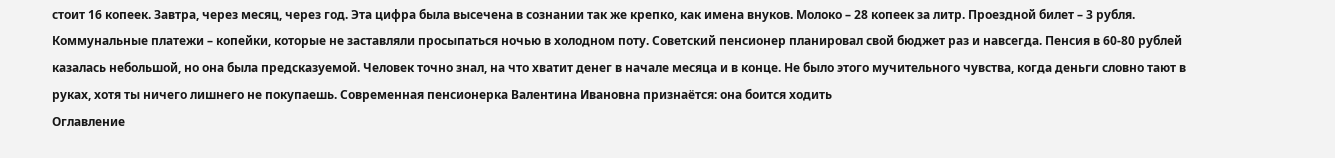стоит 16 копеек. Завтра, через месяц, через год. Эта цифра была высечена в сознании так же крепко, как имена внуков. Молоко – 28 копеек за литр. Проездной билет – 3 рубля. Коммунальные платежи – копейки, которые не заставляли просыпаться ночью в холодном поту. Советский пенсионер планировал свой бюджет раз и навсегда. Пенсия в 60-80 рублей казалась небольшой, но она была предсказуемой. Человек точно знал, на что хватит денег в начале месяца и в конце. Не было этого мучительного чувства, когда деньги словно тают в руках, хотя ты ничего лишнего не покупаешь. Современная пенсионерка Валентина Ивановна признаётся: она боится ходить
Оглавление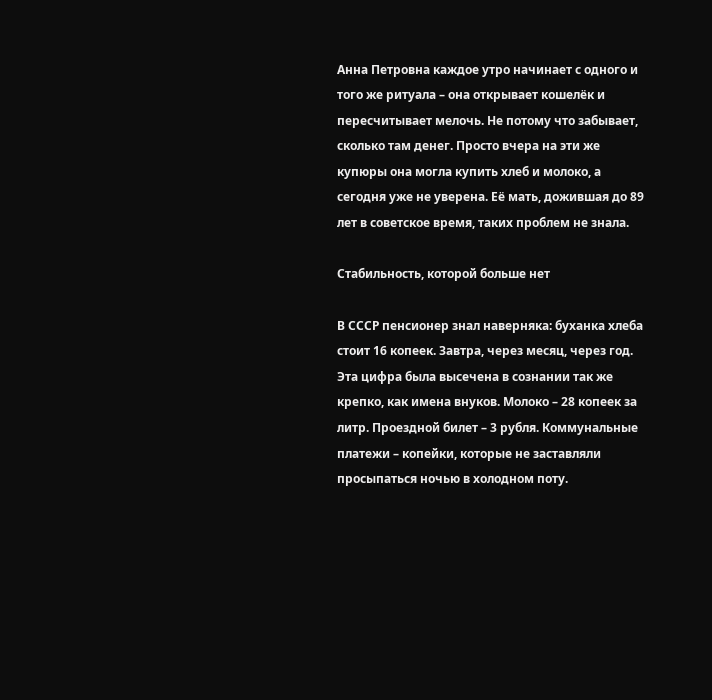Анна Петровна каждое утро начинает с одного и того же ритуала – она открывает кошелёк и пересчитывает мелочь. Не потому что забывает, сколько там денег. Просто вчера на эти же купюры она могла купить хлеб и молоко, а сегодня уже не уверена. Её мать, дожившая до 89 лет в советское время, таких проблем не знала.

Стабильность, которой больше нет

В СССР пенсионер знал наверняка: буханка хлеба стоит 16 копеек. Завтра, через месяц, через год. Эта цифра была высечена в сознании так же крепко, как имена внуков. Молоко – 28 копеек за литр. Проездной билет – 3 рубля. Коммунальные платежи – копейки, которые не заставляли просыпаться ночью в холодном поту.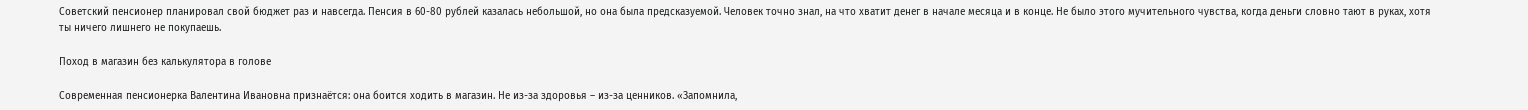Советский пенсионер планировал свой бюджет раз и навсегда. Пенсия в 60-80 рублей казалась небольшой, но она была предсказуемой. Человек точно знал, на что хватит денег в начале месяца и в конце. Не было этого мучительного чувства, когда деньги словно тают в руках, хотя ты ничего лишнего не покупаешь.

Поход в магазин без калькулятора в голове

Современная пенсионерка Валентина Ивановна признаётся: она боится ходить в магазин. Не из-за здоровья – из-за ценников. «Запомнила,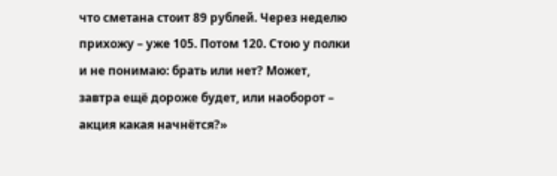что сметана стоит 89 рублей. Через неделю прихожу – уже 105. Потом 120. Стою у полки и не понимаю: брать или нет? Может, завтра ещё дороже будет, или наоборот – акция какая начнётся?»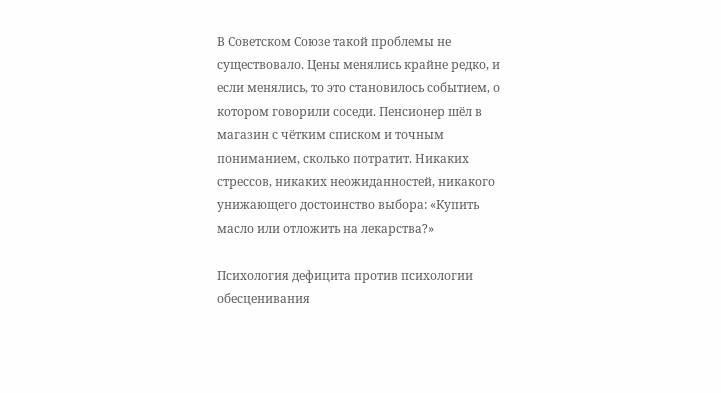В Советском Союзе такой проблемы не существовало. Цены менялись крайне редко, и если менялись, то это становилось событием, о котором говорили соседи. Пенсионер шёл в магазин с чётким списком и точным пониманием, сколько потратит. Никаких стрессов, никаких неожиданностей, никакого унижающего достоинство выбора: «Купить масло или отложить на лекарства?»

Психология дефицита против психологии обесценивания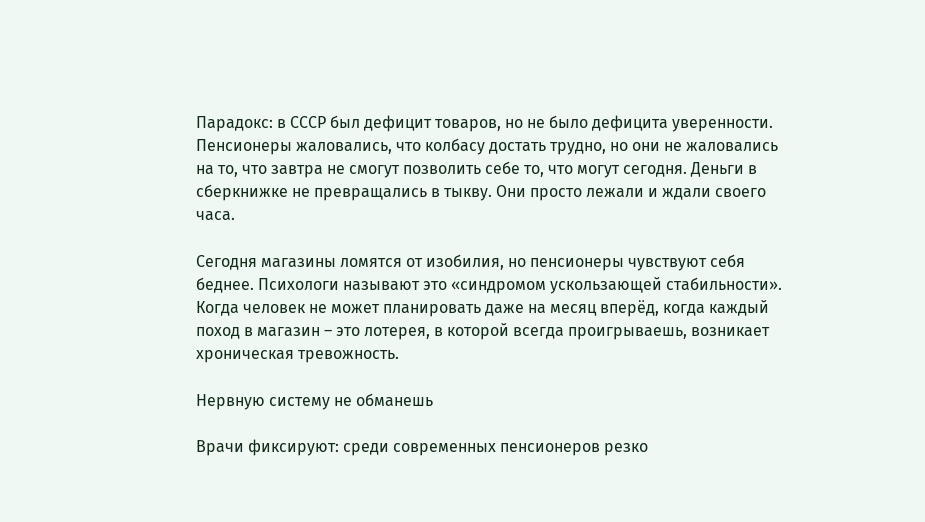Парадокс: в СССР был дефицит товаров, но не было дефицита уверенности. Пенсионеры жаловались, что колбасу достать трудно, но они не жаловались на то, что завтра не смогут позволить себе то, что могут сегодня. Деньги в сберкнижке не превращались в тыкву. Они просто лежали и ждали своего часа.

Сегодня магазины ломятся от изобилия, но пенсионеры чувствуют себя беднее. Психологи называют это «синдромом ускользающей стабильности». Когда человек не может планировать даже на месяц вперёд, когда каждый поход в магазин – это лотерея, в которой всегда проигрываешь, возникает хроническая тревожность.

Нервную систему не обманешь

Врачи фиксируют: среди современных пенсионеров резко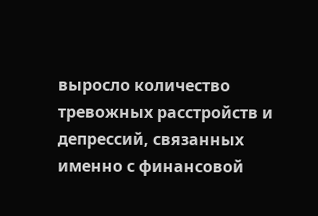выросло количество тревожных расстройств и депрессий, связанных именно с финансовой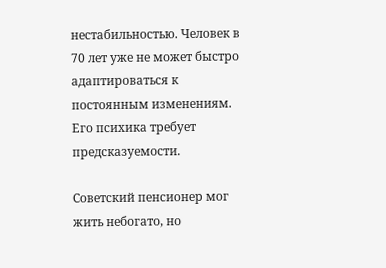нестабильностью. Человек в 70 лет уже не может быстро адаптироваться к постоянным изменениям. Его психика требует предсказуемости.

Советский пенсионер мог жить небогато, но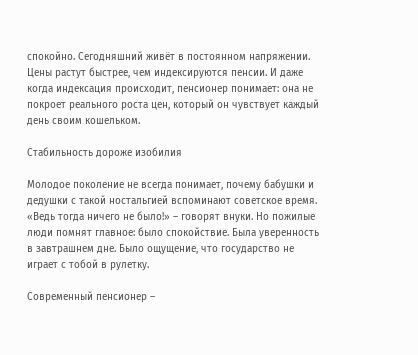спокойно. Сегодняшний живёт в постоянном напряжении. Цены растут быстрее, чем индексируются пенсии. И даже когда индексация происходит, пенсионер понимает: она не покроет реального роста цен, который он чувствует каждый день своим кошельком.

Стабильность дороже изобилия

Молодое поколение не всегда понимает, почему бабушки и дедушки с такой ностальгией вспоминают советское время. «Ведь тогда ничего не было!» – говорят внуки. Но пожилые люди помнят главное: было спокойствие. Была уверенность в завтрашнем дне. Было ощущение, что государство не играет с тобой в рулетку.

Современный пенсионер –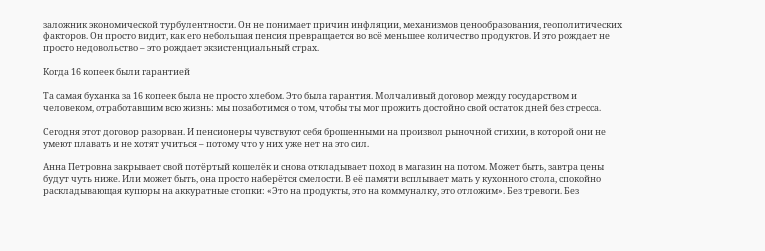заложник экономической турбулентности. Он не понимает причин инфляции, механизмов ценообразования, геополитических факторов. Он просто видит, как его небольшая пенсия превращается во всё меньшее количество продуктов. И это рождает не просто недовольство – это рождает экзистенциальный страх.

Когда 16 копеек были гарантией

Та самая буханка за 16 копеек была не просто хлебом. Это была гарантия. Молчаливый договор между государством и человеком, отработавшим всю жизнь: мы позаботимся о том, чтобы ты мог прожить достойно свой остаток дней без стресса.

Сегодня этот договор разорван. И пенсионеры чувствуют себя брошенными на произвол рыночной стихии, в которой они не умеют плавать и не хотят учиться – потому что у них уже нет на это сил.

Анна Петровна закрывает свой потёртый кошелёк и снова откладывает поход в магазин на потом. Может быть, завтра цены будут чуть ниже. Или может быть, она просто наберётся смелости. В её памяти всплывает мать у кухонного стола, спокойно раскладывающая купюры на аккуратные стопки: «Это на продукты, это на коммуналку, это отложим». Без тревоги. Без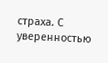страха. С уверенностью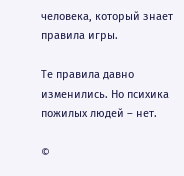человека, который знает правила игры.

Те правила давно изменились. Но психика пожилых людей – нет.

©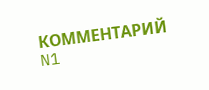КОММЕНТАРИЙ N1